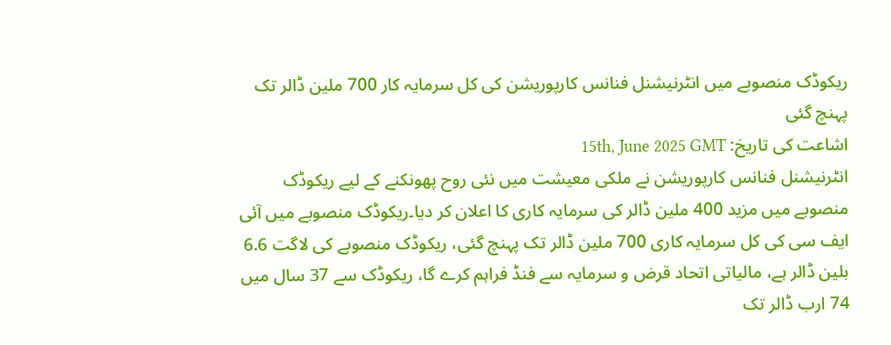ریکوڈک منصوبے میں انٹرنیشنل فنانس کارپوریشن کی کل سرمایہ کار 700 ملین ڈالر تک پہنچ گئی
اشاعت کی تاریخ: 15th, June 2025 GMT
انٹرنیشنل فنانس کارپوریشن نے ملکی معیشت میں نئی روح پھونکنے کے لیے ریکوڈک منصوبے میں مزید 400 ملین ڈالر کی سرمایہ کاری کا اعلان کر دیا۔ریکوڈک منصوبے میں آئی ایف سی کی کل سرمایہ کاری 700 ملین ڈالر تک پہنچ گئی، ریکوڈک منصوبے کی لاگت 6.6 بلین ڈالر ہے، مالیاتی اتحاد قرض و سرمایہ سے فنڈ فراہم کرے گا، ریکوڈک سے 37 سال میں 74 ارب ڈالر تک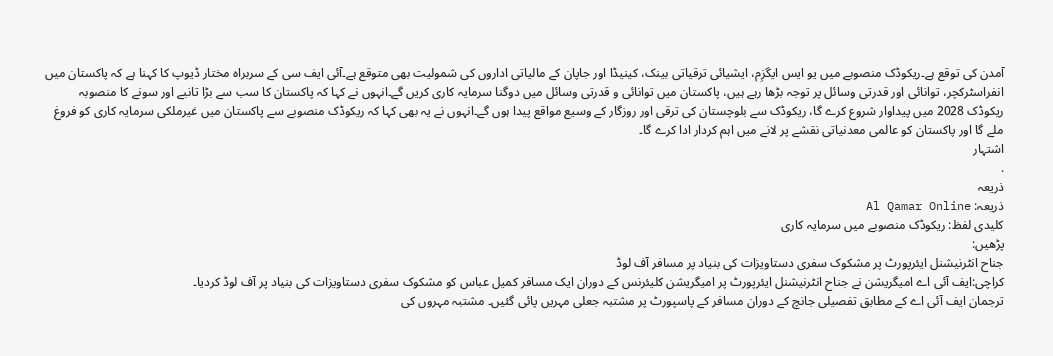آمدن کی توقع ہے۔ریکوڈک منصوبے میں یو ایس ایگزِم، ایشیائی ترقیاتی بینک، کینیڈا اور جاپان کے مالیاتی اداروں کی شمولیت بھی متوقع ہے۔آئی ایف سی کے سربراہ مختار ڈیوپ کا کہنا ہے کہ پاکستان میں انفراسٹرکچر، توانائی اور قدرتی وسائل پر توجہ بڑھا رہے ہیں، پاکستان میں توانائی و قدرتی وسائل میں دوگنا سرمایہ کاری کریں گے۔انہوں نے کہا کہ پاکستان کا سب سے بڑا تانبے اور سونے کا منصوبہ ریکوڈک 2028 میں پیداوار شروع کرے گا، ریکوڈک سے بلوچستان کی ترقی اور روزگار کے وسیع مواقع پیدا ہوں گے۔انہوں نے یہ بھی کہا کہ ریکوڈک منصوبے سے پاکستان میں غیرملکی سرمایہ کاری کو فروغ ملے گا اور پاکستان کو عالمی معدنیاتی نقشے پر لانے میں اہم کردار ادا کرے گا۔
اشتہار
.
ذریعہ
ذریعہ: Al Qamar Online
کلیدی لفظ: ریکوڈک منصوبے میں سرمایہ کاری
پڑھیں:
جناح انٹرنیشنل ایئرپورٹ پر مشکوک سفری دستاویزات کی بنیاد پر مسافر آف لوڈ
کراچی:ایف آئی اے امیگریشن نے جناح انٹرنیشنل ایئرپورٹ پر امیگریشن کلیئرنس کے دوران ایک مسافر کمیل عباس کو مشکوک سفری دستاویزات کی بنیاد پر آف لوڈ کردیا۔
ترجمان ایف آئی اے کے مطابق تفصیلی جانچ کے دوران مسافر کے پاسپورٹ پر مشتبہ جعلی مہریں پائی گئیں۔ مشتبہ مہروں کی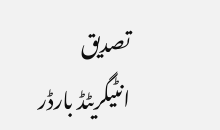تصدیق انٹیگریٹڈ بارڈر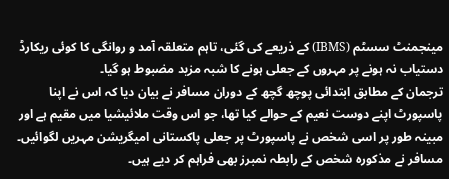مینجمنٹ سسٹم (IBMS) کے ذریعے کی گئی، تاہم متعلقہ آمد و روانگی کا کوئی ریکارڈ دستیاب نہ ہونے پر مہروں کے جعلی ہونے کا شبہ مزید مضبوط ہو گیا۔
ترجمان کے مطابق ابتدائی پوچھ گچھ کے دوران مسافر نے بیان دیا کہ اس نے اپنا پاسپورٹ اپنے دوست نعیم کے حوالے کیا تھا، جو اس وقت ملائیشیا میں مقیم ہے اور مبینہ طور پر اسی شخص نے پاسپورٹ پر جعلی پاکستانی امیگریشن مہریں لگوائیں۔ مسافر نے مذکورہ شخص کے رابطہ نمبرز بھی فراہم کر دیے ہیں۔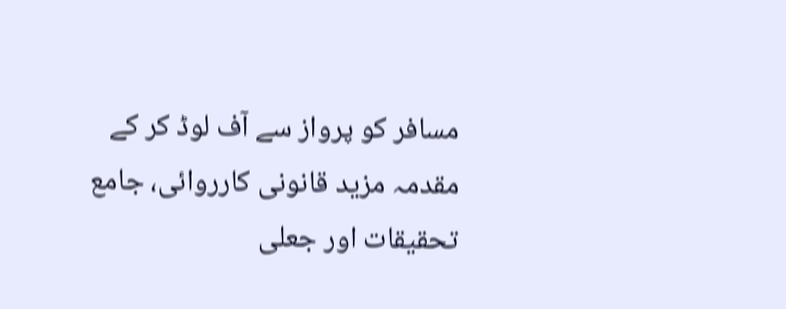مسافر کو پرواز سے آف لوڈ کر کے مقدمہ مزید قانونی کارروائی، جامع تحقیقات اور جعلی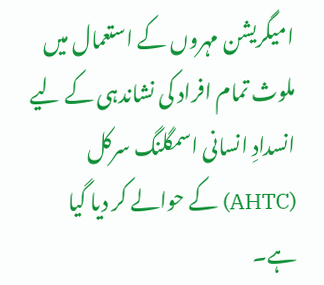امیگریشن مہروں کے استعمال میں ملوث تمام افراد کی نشاندہی کے لیے انسدادِ انسانی اسمگلنگ سرکل (AHTC) کے حوالے کر دیا گیا ہے۔